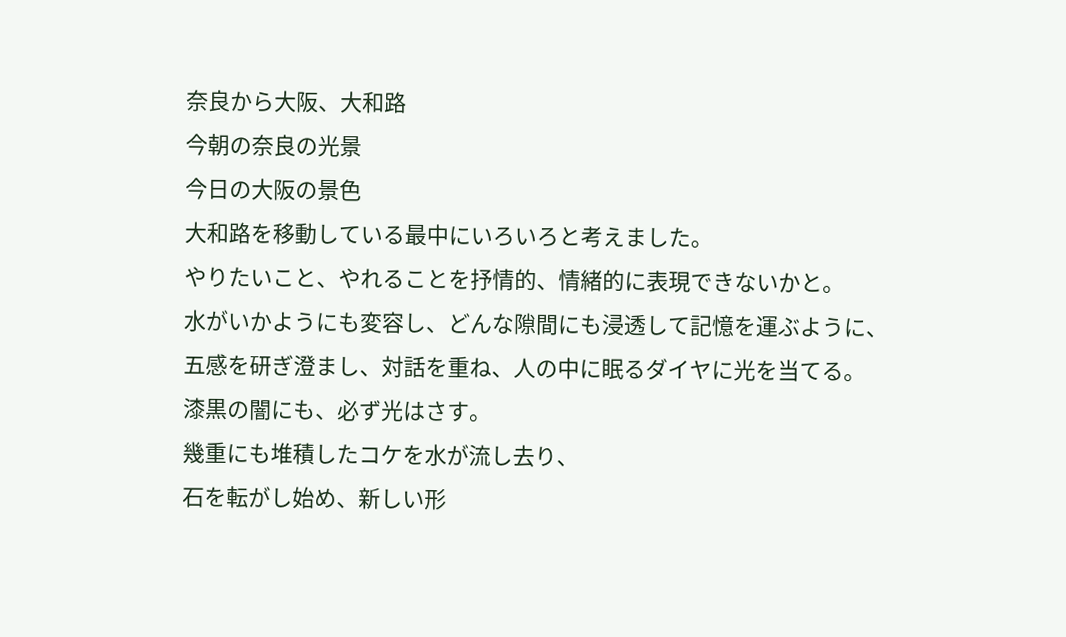奈良から大阪、大和路
今朝の奈良の光景
今日の大阪の景色
大和路を移動している最中にいろいろと考えました。
やりたいこと、やれることを抒情的、情緒的に表現できないかと。
水がいかようにも変容し、どんな隙間にも浸透して記憶を運ぶように、
五感を研ぎ澄まし、対話を重ね、人の中に眠るダイヤに光を当てる。
漆黒の闇にも、必ず光はさす。
幾重にも堆積したコケを水が流し去り、
石を転がし始め、新しい形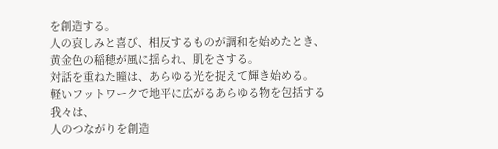を創造する。
人の哀しみと喜び、相反するものが調和を始めたとき、
黄金色の稲穂が風に揺られ、肌をさする。
対話を重ねた瞳は、あらゆる光を捉えて輝き始める。
軽いフットワークで地平に広がるあらゆる物を包括する我々は、
人のつながりを創造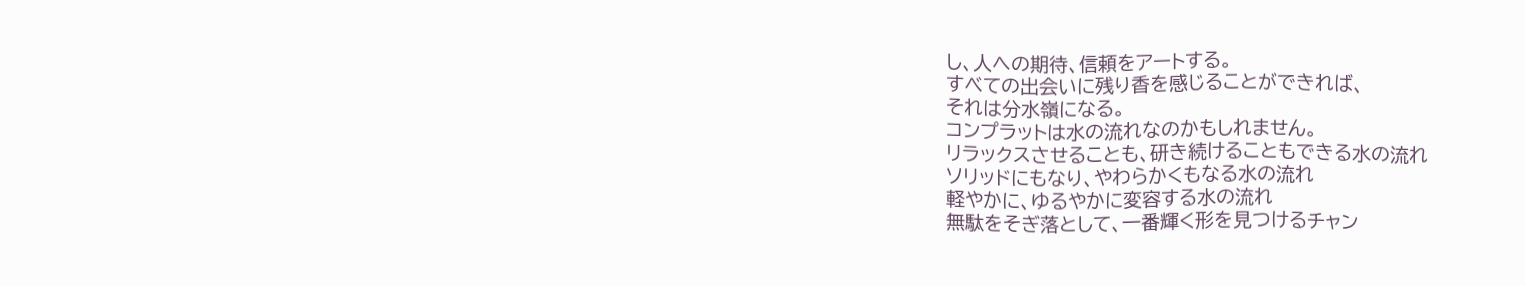し、人への期待、信頼をアートする。
すべての出会いに残り香を感じることができれば、
それは分水嶺になる。
コンプラットは水の流れなのかもしれません。
リラックスさせることも、研き続けることもできる水の流れ
ソリッドにもなり、やわらかくもなる水の流れ
軽やかに、ゆるやかに変容する水の流れ
無駄をそぎ落として、一番輝く形を見つけるチャン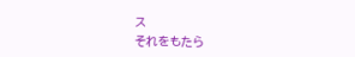ス
それをもたら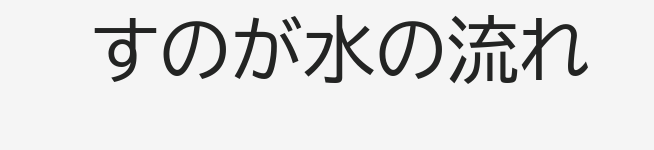すのが水の流れ